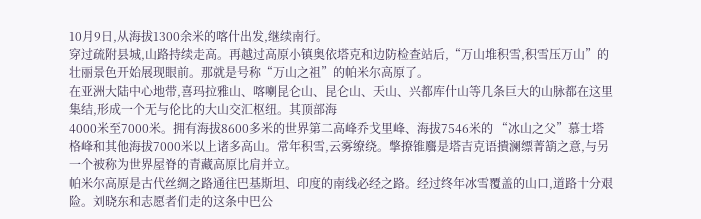10月9日,从海拔1300余米的喀什出发,继续南行。
穿过疏附县城,山路持续走高。再越过高原小镇奥依塔克和边防检查站后,“万山堆积雪,积雪压万山”的壮丽景色开始展现眼前。那就是号称“万山之祖”的帕米尔高原了。
在亚洲大陆中心地带,喜玛拉雅山、喀喇昆仑山、昆仑山、天山、兴都库什山等几条巨大的山脉都在这里集结,形成一个无与伦比的大山交汇枢纽。其顶部海
4000米至7000米。拥有海拔8600多米的世界第二高峰乔戈里峰、海拔7546米的 “冰山之父”慕士塔格峰和其他海拔7000米以上诸多高山。常年积雪,云雾缭绕。撆撩锥麛是塔吉克语撌澜缥菁箶之意,与另一个被称为世界屋脊的青藏高原比肩并立。
帕米尔高原是古代丝绸之路通往巴基斯坦、印度的南线必经之路。经过终年冰雪覆盖的山口,道路十分艰险。刘晓东和志愿者们走的这条中巴公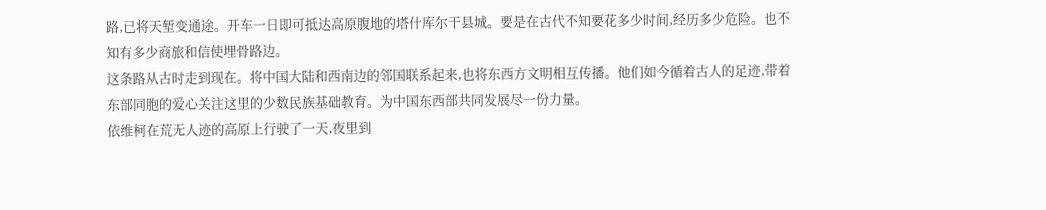路,已将天堑变通途。开车一日即可抵达高原腹地的塔什库尔干县城。要是在古代不知要花多少时间,经历多少危险。也不知有多少商旅和信使埋骨路边。
这条路从古时走到现在。将中国大陆和西南边的邻国联系起来,也将东西方文明相互传播。他们如今循着古人的足迹,带着东部同胞的爱心关注这里的少数民族基础教育。为中国东西部共同发展尽一份力量。
依维柯在荒无人迹的高原上行驶了一天,夜里到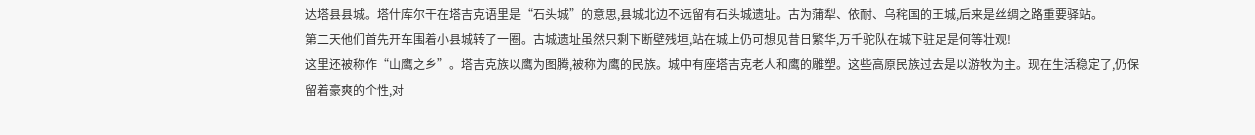达塔县县城。塔什库尔干在塔吉克语里是“石头城”的意思,县城北边不远留有石头城遗址。古为蒲犁、依耐、乌秺国的王城,后来是丝绸之路重要驿站。
第二天他们首先开车围着小县城转了一圈。古城遗址虽然只剩下断壁残垣,站在城上仍可想见昔日繁华,万千驼队在城下驻足是何等壮观!
这里还被称作“山鹰之乡”。塔吉克族以鹰为图腾,被称为鹰的民族。城中有座塔吉克老人和鹰的雕塑。这些高原民族过去是以游牧为主。现在生活稳定了,仍保留着豪爽的个性,对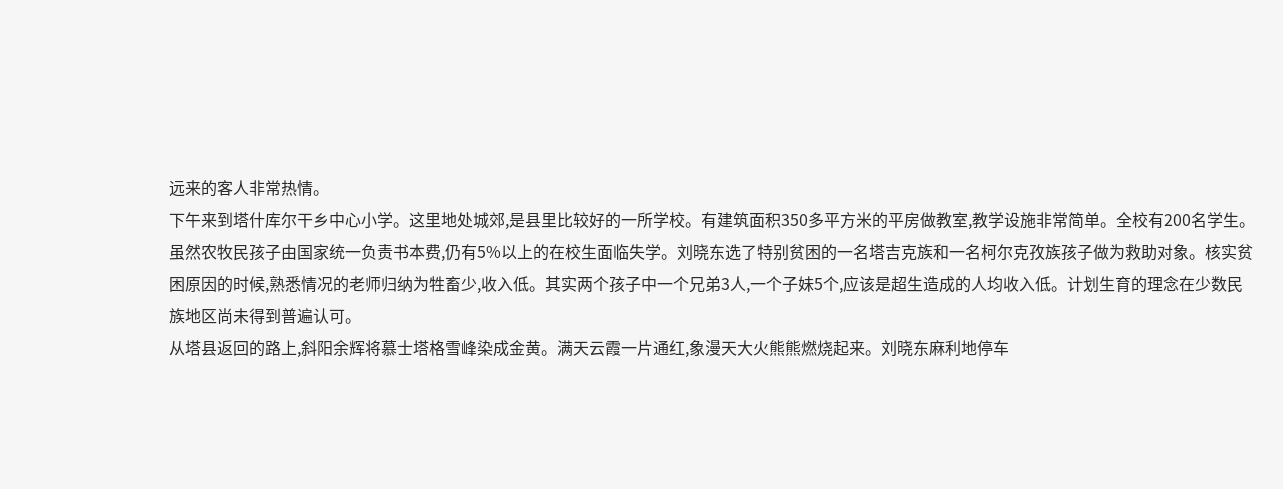远来的客人非常热情。
下午来到塔什库尔干乡中心小学。这里地处城郊,是县里比较好的一所学校。有建筑面积350多平方米的平房做教室,教学设施非常简单。全校有200名学生。
虽然农牧民孩子由国家统一负责书本费,仍有5%以上的在校生面临失学。刘晓东选了特别贫困的一名塔吉克族和一名柯尔克孜族孩子做为救助对象。核实贫困原因的时候,熟悉情况的老师归纳为牲畜少,收入低。其实两个孩子中一个兄弟3人,一个子妹5个,应该是超生造成的人均收入低。计划生育的理念在少数民族地区尚未得到普遍认可。
从塔县返回的路上,斜阳余辉将慕士塔格雪峰染成金黄。满天云霞一片通红,象漫天大火熊熊燃烧起来。刘晓东麻利地停车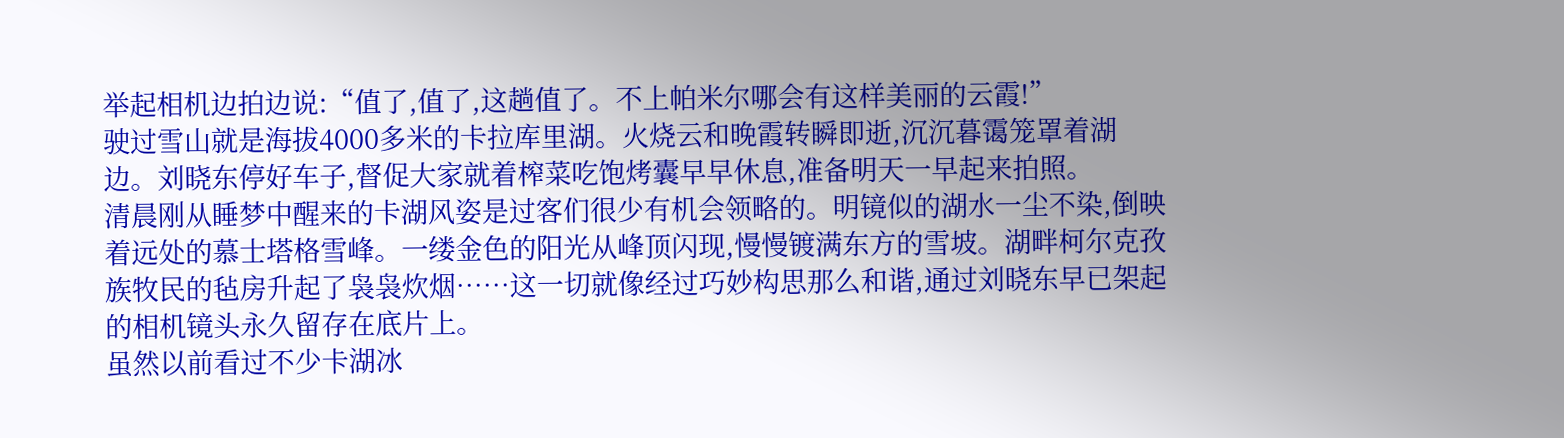举起相机边拍边说:“值了,值了,这趟值了。不上帕米尔哪会有这样美丽的云霞!”
驶过雪山就是海拔4000多米的卡拉库里湖。火烧云和晚霞转瞬即逝,沉沉暮霭笼罩着湖边。刘晓东停好车子,督促大家就着榨菜吃饱烤囊早早休息,准备明天一早起来拍照。
清晨刚从睡梦中醒来的卡湖风姿是过客们很少有机会领略的。明镜似的湖水一尘不染,倒映着远处的慕士塔格雪峰。一缕金色的阳光从峰顶闪现,慢慢镀满东方的雪坡。湖畔柯尔克孜族牧民的毡房升起了袅袅炊烟……这一切就像经过巧妙构思那么和谐,通过刘晓东早已架起的相机镜头永久留存在底片上。
虽然以前看过不少卡湖冰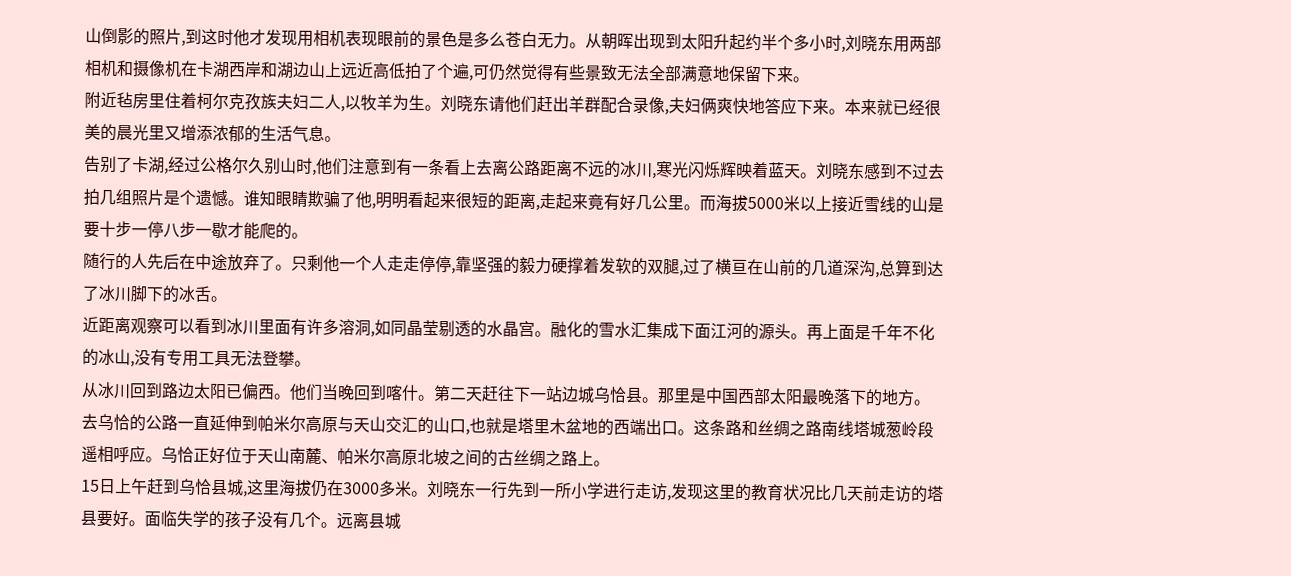山倒影的照片,到这时他才发现用相机表现眼前的景色是多么苍白无力。从朝晖出现到太阳升起约半个多小时,刘晓东用两部相机和摄像机在卡湖西岸和湖边山上远近高低拍了个遍,可仍然觉得有些景致无法全部满意地保留下来。
附近毡房里住着柯尔克孜族夫妇二人,以牧羊为生。刘晓东请他们赶出羊群配合录像,夫妇俩爽快地答应下来。本来就已经很美的晨光里又增添浓郁的生活气息。
告别了卡湖,经过公格尔久别山时,他们注意到有一条看上去离公路距离不远的冰川,寒光闪烁辉映着蓝天。刘晓东感到不过去拍几组照片是个遗憾。谁知眼睛欺骗了他,明明看起来很短的距离,走起来竟有好几公里。而海拔5000米以上接近雪线的山是要十步一停八步一歇才能爬的。
随行的人先后在中途放弃了。只剩他一个人走走停停,靠坚强的毅力硬撑着发软的双腿,过了横亘在山前的几道深沟,总算到达了冰川脚下的冰舌。
近距离观察可以看到冰川里面有许多溶洞,如同晶莹剔透的水晶宫。融化的雪水汇集成下面江河的源头。再上面是千年不化的冰山,没有专用工具无法登攀。
从冰川回到路边太阳已偏西。他们当晚回到喀什。第二天赶往下一站边城乌恰县。那里是中国西部太阳最晚落下的地方。
去乌恰的公路一直延伸到帕米尔高原与天山交汇的山口,也就是塔里木盆地的西端出口。这条路和丝绸之路南线塔城葱岭段遥相呼应。乌恰正好位于天山南麓、帕米尔高原北坡之间的古丝绸之路上。
15日上午赶到乌恰县城,这里海拔仍在3000多米。刘晓东一行先到一所小学进行走访,发现这里的教育状况比几天前走访的塔县要好。面临失学的孩子没有几个。远离县城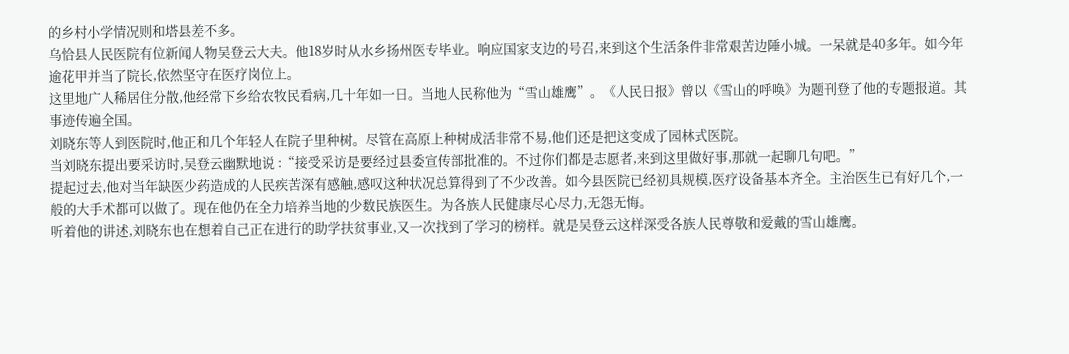的乡村小学情况则和塔县差不多。
乌恰县人民医院有位新闻人物吴登云大夫。他18岁时从水乡扬州医专毕业。响应国家支边的号召,来到这个生活条件非常艰苦边陲小城。一呆就是40多年。如今年逾花甲并当了院长,依然坚守在医疗岗位上。
这里地广人稀居住分散,他经常下乡给农牧民看病,几十年如一日。当地人民称他为“雪山雄鹰”。《人民日报》曾以《雪山的呼唤》为题刊登了他的专题报道。其事迹传遍全国。
刘晓东等人到医院时,他正和几个年轻人在院子里种树。尽管在高原上种树成活非常不易,他们还是把这变成了园林式医院。
当刘晓东提出要采访时,吴登云幽默地说 :“接受采访是要经过县委宣传部批准的。不过你们都是志愿者,来到这里做好事,那就一起聊几句吧。”
提起过去,他对当年缺医少药造成的人民疾苦深有感触,感叹这种状况总算得到了不少改善。如今县医院已经初具规模,医疗设备基本齐全。主治医生已有好几个,一般的大手术都可以做了。现在他仍在全力培养当地的少数民族医生。为各族人民健康尽心尽力,无怨无悔。
听着他的讲述,刘晓东也在想着自己正在进行的助学扶贫事业,又一次找到了学习的榜样。就是吴登云这样深受各族人民尊敬和爱戴的雪山雄鹰。